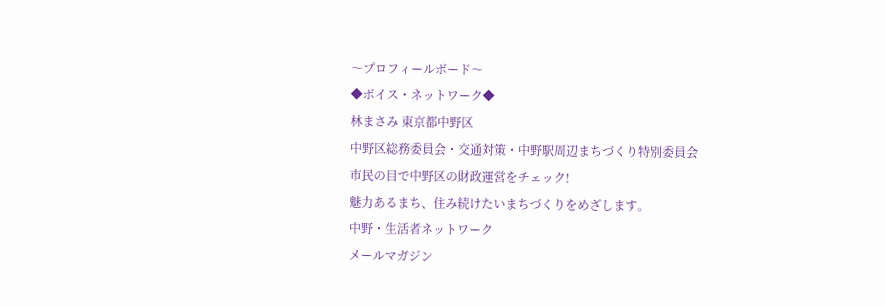〜プロフィールボード〜
◆ボイス・ネットワーク◆
林まさみ 東京都中野区
中野区総務委員会・交通対策・中野駅周辺まちづくり特別委員会
市民の目で中野区の財政運営をチェック!
魅力あるまち、住み続けたいまちづくりをめざします。
中野・生活者ネットワーク
メールマガジン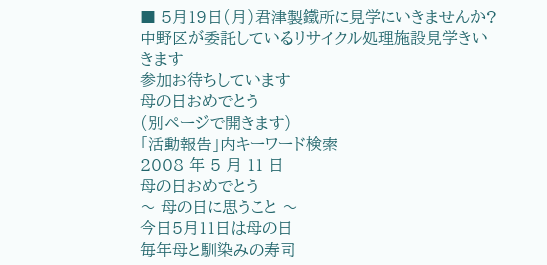■ 5月19日(月)君津製鐵所に見学にいきませんか?
中野区が委託しているリサイクル処理施設見学きいきます
参加お待ちしています
母の日おめでとう
(別ページで開きます)
「活動報告」内キーワード検索
2008 年 5 月 11 日
母の日おめでとう
〜 母の日に思うこと 〜
今日5月11日は母の日
毎年母と馴染みの寿司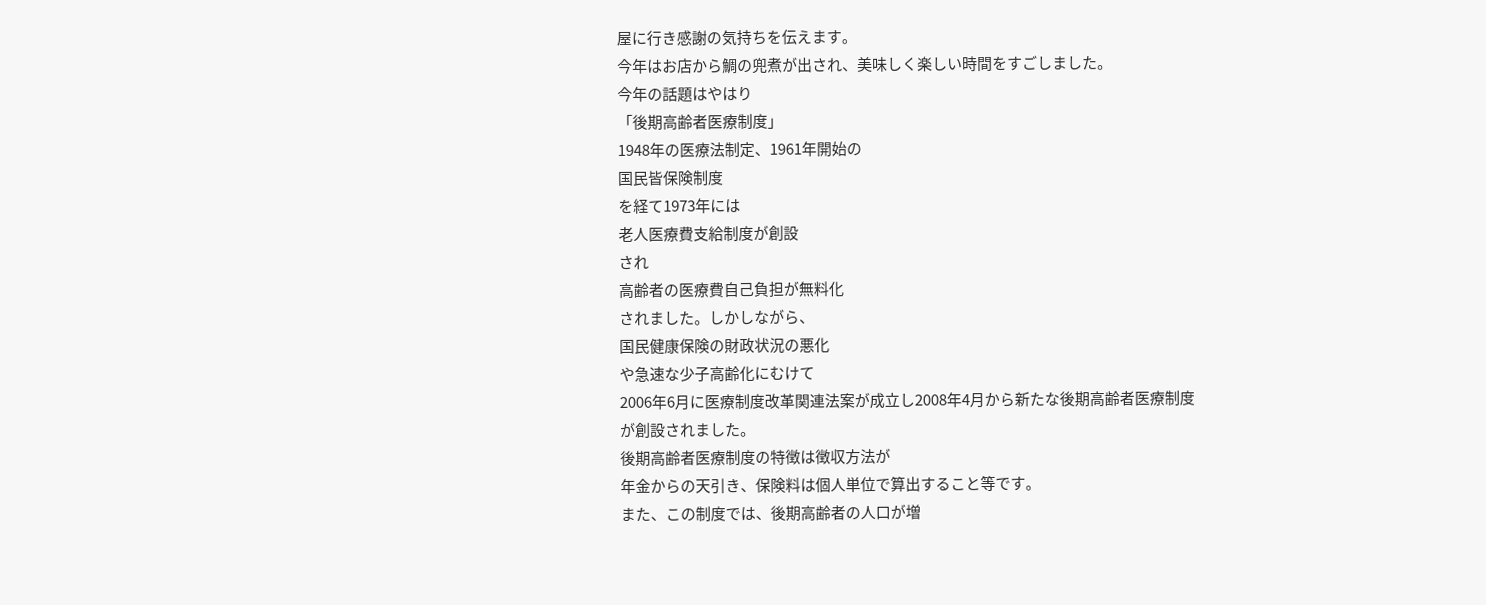屋に行き感謝の気持ちを伝えます。
今年はお店から鯛の兜煮が出され、美味しく楽しい時間をすごしました。
今年の話題はやはり
「後期高齢者医療制度」
1948年の医療法制定、1961年開始の
国民皆保険制度
を経て1973年には
老人医療費支給制度が創設
され
高齢者の医療費自己負担が無料化
されました。しかしながら、
国民健康保険の財政状況の悪化
や急速な少子高齢化にむけて
2006年6月に医療制度改革関連法案が成立し2008年4月から新たな後期高齢者医療制度
が創設されました。
後期高齢者医療制度の特徴は徴収方法が
年金からの天引き、保険料は個人単位で算出すること等です。
また、この制度では、後期高齢者の人口が増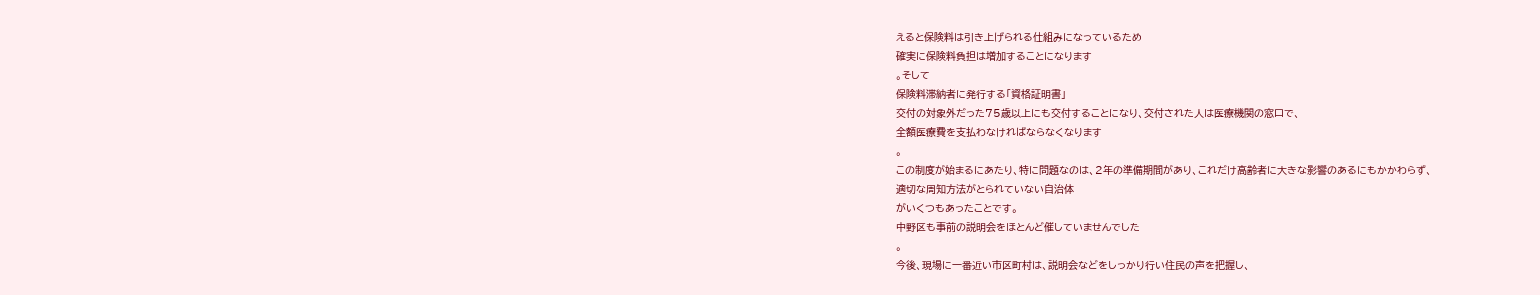えると保険料は引き上げられる仕組みになっているため
確実に保険料負担は増加することになります
。そして
保険料滞納者に発行する「資格証明書」
交付の対象外だった75歳以上にも交付することになり、交付された人は医療機関の窓口で、
全額医療費を支払わなければならなくなります
。
この制度が始まるにあたり、特に問題なのは、2年の準備期間があり、これだけ高齢者に大きな影響のあるにもかかわらず、
適切な周知方法がとられていない自治体
がいくつもあったことです。
中野区も事前の説明会をほとんど催していませんでした
。
今後、現場に一番近い市区町村は、説明会などをしっかり行い住民の声を把握し、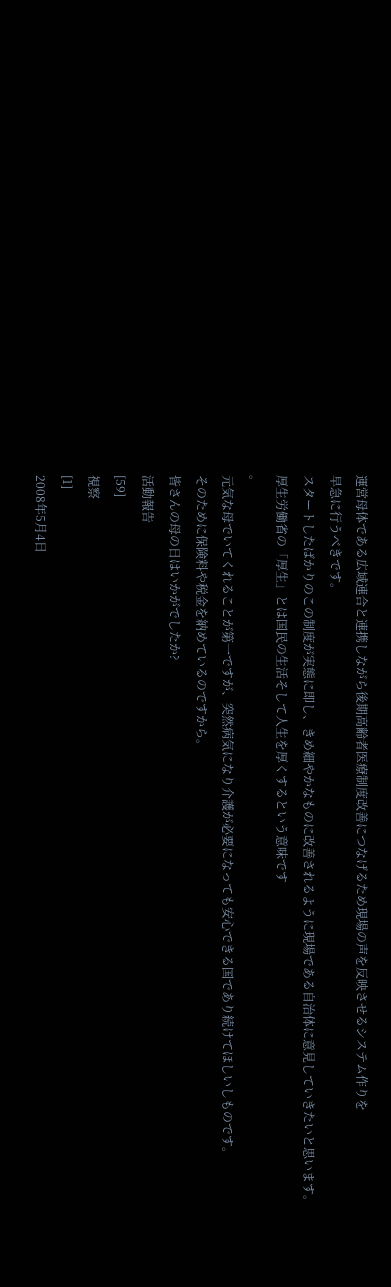運営母体である広域連合と連携しながら後期高齢者医療制度改善につなげるため現場の声を反映させるシステム作りを
早急に行うべきです。
スタートしたばかりのこの制度が実態に即し、きめ細やかなものに改善されるように現場である自治体に意見していきたいと思います。
厚生労働省の「厚生」とは国民の生活そして人生を厚くするという意味です
。
元気な母でいてくれることが第一ですが、突然病気になり介護が必要になっても安心できる国であり続けてほしいしものです。
そのために保険料や税金を納めているのですから。
皆さんの母の日はいかがでしたか?
活動報告
[59]
視察
[1]
2008年5月4日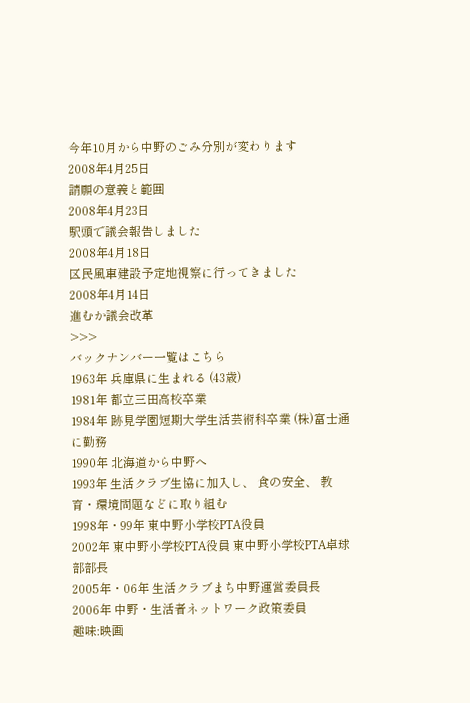今年10月から中野のごみ分別が変わります
2008年4月25日
請願の意義と範囲
2008年4月23日
駅頭で議会報告しました
2008年4月18日
区民風車建設予定地視察に行ってきました
2008年4月14日
進むか議会改革
>>>
バックナンバー一覧はこちら
1963年 兵庫県に生まれる (43歳)
1981年 都立三田高校卒業
1984年 跡見学園短期大学生活芸術科卒業 (株)富士通に勤務
1990年 北海道から中野へ
1993年 生活クラブ生協に加入し、 食の安全、 教育・環境問題などに取り組む
1998年・99年 東中野小学校PTA役員
2002年 東中野小学校PTA役員 東中野小学校PTA卓球部部長
2005年・06年 生活クラブまち中野運営委員長
2006年 中野・生活者ネットワーク政策委員
趣味:映画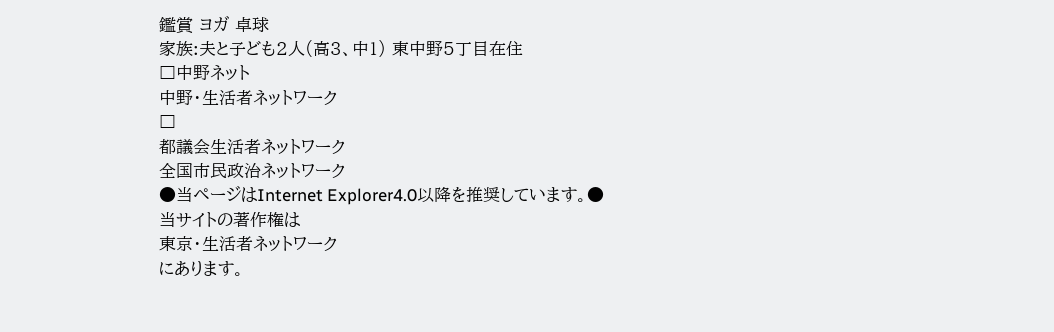鑑賞 ヨガ 卓球
家族:夫と子ども2人(高3、中1) 東中野5丁目在住
□中野ネット
中野・生活者ネットワーク
□
都議会生活者ネットワーク
全国市民政治ネットワーク
●当ページはInternet Explorer4.0以降を推奨しています。●
当サイトの著作権は
東京・生活者ネットワーク
にあります。